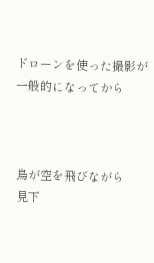ドローンを使った撮影が
一般的になってから



鳥が空を飛びながら
見下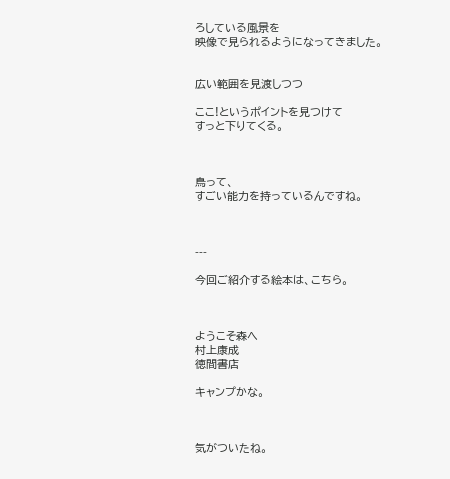ろしている風景を
映像で見られるようになってきました。


広い範囲を見渡しつつ

ここ!というポイントを見つけて
すっと下りてくる。



鳥って、
すごい能力を持っているんですね。



---

今回ご紹介する絵本は、こちら。



ようこそ森へ
村上康成
徳間書店

キャンプかな。



気がついたね。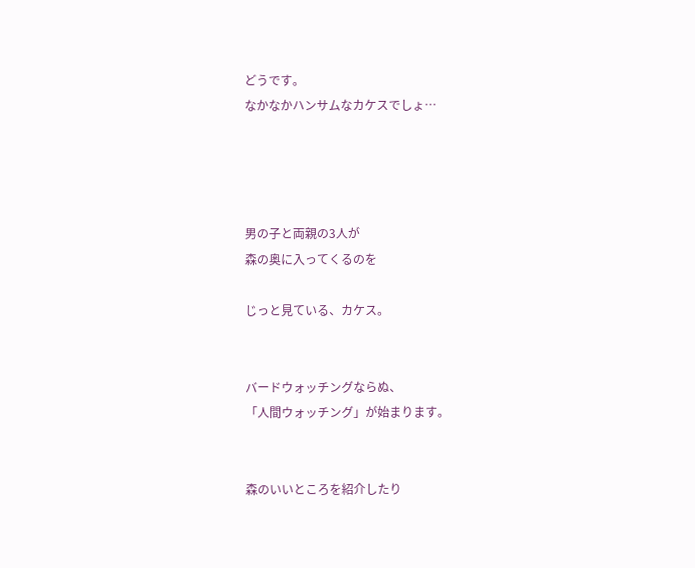どうです。
なかなかハンサムなカケスでしょ…




男の子と両親の3人が
森の奥に入ってくるのを

じっと見ている、カケス。


バードウォッチングならぬ、
「人間ウォッチング」が始まります。


森のいいところを紹介したり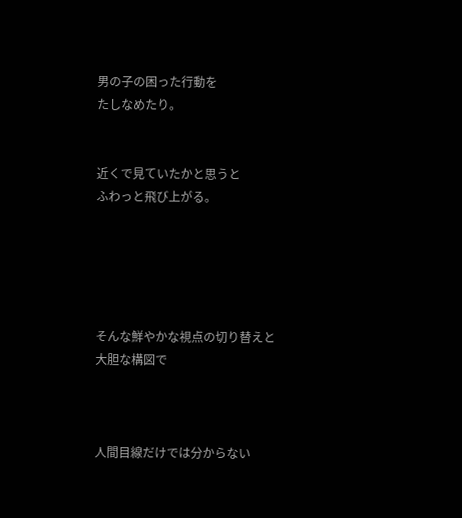男の子の困った行動を
たしなめたり。


近くで見ていたかと思うと
ふわっと飛び上がる。





そんな鮮やかな視点の切り替えと
大胆な構図で



人間目線だけでは分からない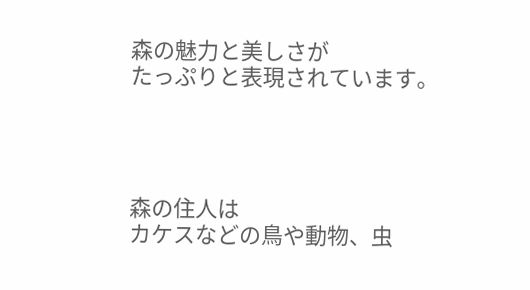森の魅力と美しさが
たっぷりと表現されています。




森の住人は
カケスなどの鳥や動物、虫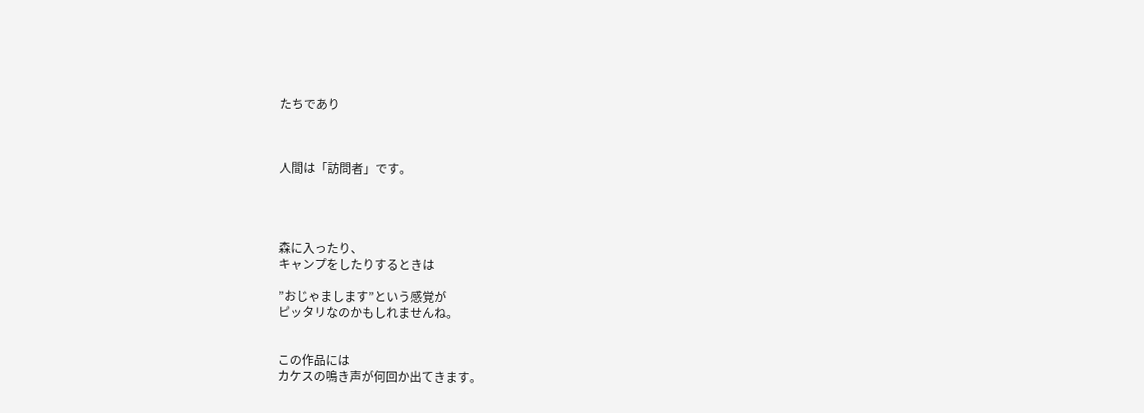たちであり



人間は「訪問者」です。




森に入ったり、
キャンプをしたりするときは

”おじゃまします”という感覚が
ピッタリなのかもしれませんね。


この作品には
カケスの鳴き声が何回か出てきます。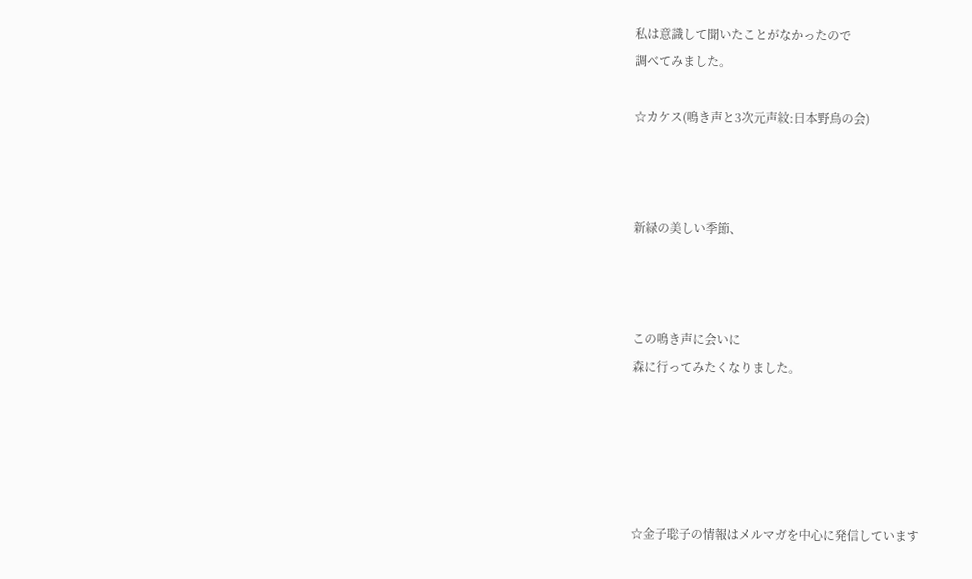私は意識して聞いたことがなかったので
調べてみました。

☆カケス(鳴き声と3次元声紋:日本野鳥の会)



新緑の美しい季節、



この鳴き声に会いに
森に行ってみたくなりました。





☆金子聡子の情報はメルマガを中心に発信しています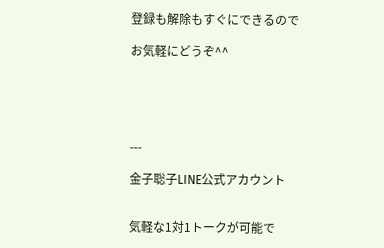登録も解除もすぐにできるので

お気軽にどうぞ^^





---

金子聡子LINE公式アカウント


気軽な1対1トークが可能で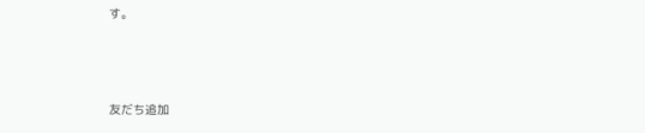す。



友だち追加